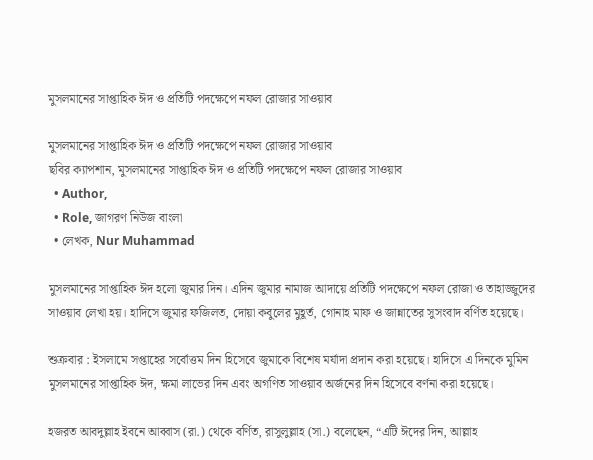মুসলমানের সাপ্তাহিক ঈদ ও প্রতিটি পদক্ষেপে নফল রোজার সাওয়াব

মুসলমানের সাপ্তাহিক ঈদ ও প্রতিটি পদক্ষেপে নফল রোজার সাওয়াব
ছবির ক্যাপশান, মুসলমানের সাপ্তাহিক ঈদ ও প্রতিটি পদক্ষেপে নফল রোজার সাওয়াব
  • Author,
  • Role, জাগরণ নিউজ বাংলা
  • লেখক, Nur Muhammad

মুসলমানের সাপ্তাহিক ঈদ হলো জুমার দিন। এদিন জুমার নামাজ আদায়ে প্রতিটি পদক্ষেপে নফল রোজা ও তাহাজ্জুদের সাওয়াব লেখা হয়। হাদিসে জুমার ফজিলত, দোয়া কবুলের মুহূর্ত, গোনাহ মাফ ও জান্নাতের সুসংবাদ বর্ণিত হয়েছে।

শুক্রবার : ইসলামে সপ্তাহের সর্বোত্তম দিন হিসেবে জুমাকে বিশেষ মর্যাদা প্রদান করা হয়েছে। হাদিসে এ দিনকে মুমিন মুসলমানের সাপ্তাহিক ঈদ, ক্ষমা লাভের দিন এবং অগণিত সাওয়াব অর্জনের দিন হিসেবে বর্ণনা করা হয়েছে।

হজরত আবদুল্লাহ ইবনে আব্বাস (রা.) থেকে বর্ণিত, রাসুলুল্লাহ (সা.) বলেছেন, “এটি ঈদের দিন, আল্লাহ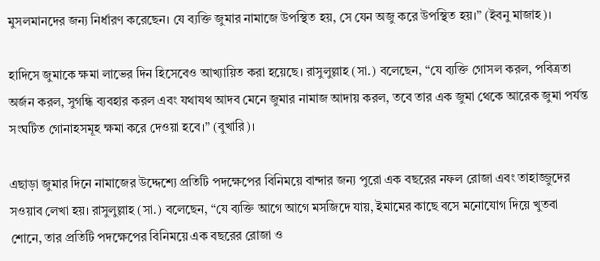মুসলমানদের জন্য নির্ধারণ করেছেন। যে ব্যক্তি জুমার নামাজে উপস্থিত হয়, সে যেন অজু করে উপস্থিত হয়।” (ইবনু মাজাহ)।

হাদিসে জুমাকে ক্ষমা লাভের দিন হিসেবেও আখ্যায়িত করা হয়েছে। রাসুলুল্লাহ (সা.) বলেছেন, “যে ব্যক্তি গোসল করল, পবিত্রতা অর্জন করল, সুগন্ধি ব্যবহার করল এবং যথাযথ আদব মেনে জুমার নামাজ আদায় করল, তবে তার এক জুমা থেকে আরেক জুমা পর্যন্ত সংঘটিত গোনাহসমূহ ক্ষমা করে দেওয়া হবে।” (বুখারি)।

এছাড়া জুমার দিনে নামাজের উদ্দেশ্যে প্রতিটি পদক্ষেপের বিনিময়ে বান্দার জন্য পুরো এক বছরের নফল রোজা এবং তাহাজ্জুদের সওয়াব লেখা হয়। রাসুলুল্লাহ (সা.) বলেছেন, “যে ব্যক্তি আগে আগে মসজিদে যায়, ইমামের কাছে বসে মনোযোগ দিয়ে খুতবা শোনে, তার প্রতিটি পদক্ষেপের বিনিময়ে এক বছরের রোজা ও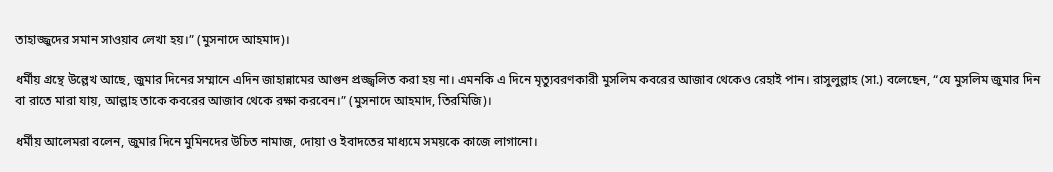তাহাজ্জুদের সমান সাওয়াব লেখা হয়।” (মুসনাদে আহমাদ)।

ধর্মীয় গ্রন্থে উল্লেখ আছে, জুমার দিনের সম্মানে এদিন জাহান্নামের আগুন প্রজ্জ্বলিত করা হয় না। এমনকি এ দিনে মৃত্যুবরণকারী মুসলিম কবরের আজাব থেকেও রেহাই পান। রাসুলুল্লাহ (সা.) বলেছেন, “যে মুসলিম জুমার দিন বা রাতে মারা যায়, আল্লাহ তাকে কবরের আজাব থেকে রক্ষা করবেন।” (মুসনাদে আহমাদ, তিরমিজি)।

ধর্মীয় আলেমরা বলেন, জুমার দিনে মুমিনদের উচিত নামাজ, দোয়া ও ইবাদতের মাধ্যমে সময়কে কাজে লাগানো।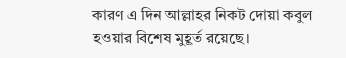কারণ এ দিন আল্লাহর নিকট দোয়া কবুল হওয়ার বিশেষ মুহূর্ত রয়েছে।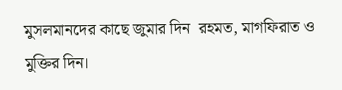মুসলমানদের কাছে জুমার দিন  রহমত, মাগফিরাত ও মুক্তির দিন।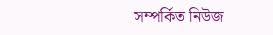সম্পর্কিত নিউজ